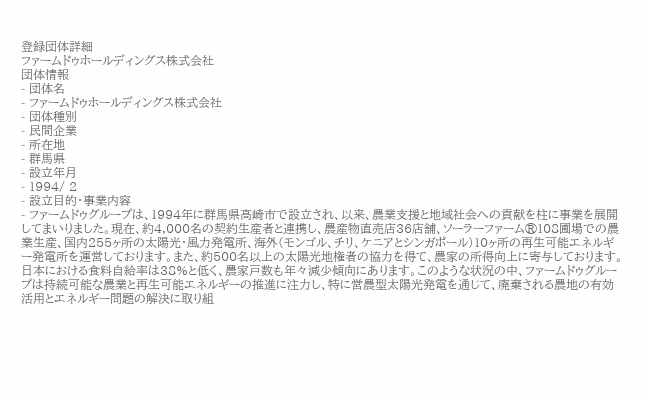登録団体詳細
ファームドゥホールディングス株式会社
団体情報
- 団体名
- ファームドゥホールディングス株式会社
- 団体種別
- 民間企業
- 所在地
- 群馬県
- 設立年月
- 1994/ 2
- 設立目的・事業内容
- ファームドゥグループは、1994年に群馬県高崎市で設立され、以来、農業支援と地域社会への貢献を柱に事業を展開してまいりました。現在、約4,000名の契約生産者と連携し、農産物直売店36店舗、ソーラーファーム®108圃場での農業生産、国内255ヶ所の太陽光・風力発電所、海外(モンゴル、チリ、ケニアとシンガポール)10ヶ所の再生可能エネルギー発電所を運営しております。また、約500名以上の太陽光地権者の協力を得て、農家の所得向上に寄与しております。 日本における食料自給率は38%と低く、農家戸数も年々減少傾向にあります。このような状況の中、ファームドゥグループは持続可能な農業と再生可能エネルギーの推進に注力し、特に営農型太陽光発電を通じて、廃棄される農地の有効活用とエネルギー問題の解決に取り組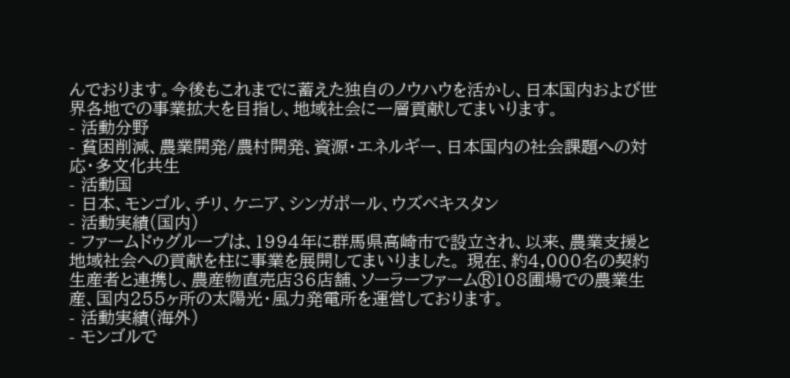んでおります。今後もこれまでに蓄えた独自のノウハウを活かし、日本国内および世界各地での事業拡大を目指し、地域社会に一層貢献してまいります。
- 活動分野
- 貧困削減、農業開発/農村開発、資源・エネルギー、日本国内の社会課題への対応・多文化共生
- 活動国
- 日本、モンゴル、チリ、ケニア、シンガポール、ウズベキスタン
- 活動実績(国内)
- ファームドゥグループは、1994年に群馬県高崎市で設立され、以来、農業支援と地域社会への貢献を柱に事業を展開してまいりました。 現在、約4,000名の契約生産者と連携し、農産物直売店36店舗、ソーラーファーム®108圃場での農業生産、国内255ヶ所の太陽光・風力発電所を運営しております。
- 活動実績(海外)
- モンゴルで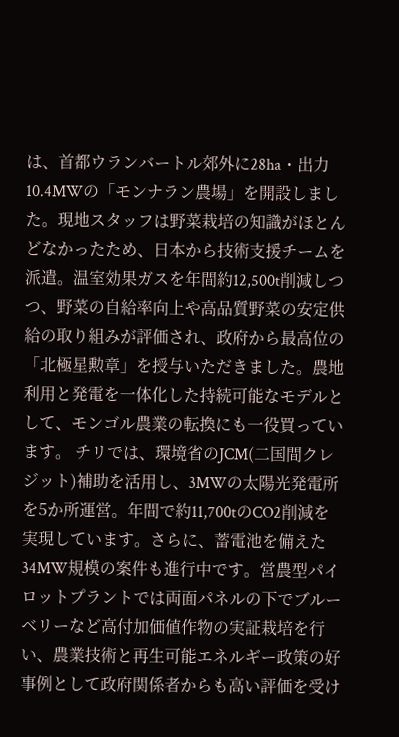は、首都ウランバートル郊外に28ha・出力10.4MWの「モンナラン農場」を開設しました。現地スタッフは野菜栽培の知識がほとんどなかったため、日本から技術支援チームを派遣。温室効果ガスを年間約12,500t削減しつつ、野菜の自給率向上や高品質野菜の安定供給の取り組みが評価され、政府から最高位の「北極星勲章」を授与いただきました。農地利用と発電を一体化した持続可能なモデルとして、モンゴル農業の転換にも一役買っています。 チリでは、環境省のJCM(二国間クレジット)補助を活用し、3MWの太陽光発電所を5か所運営。年間で約11,700tのCO2削減を実現しています。さらに、蓄電池を備えた34MW規模の案件も進行中です。営農型パイロットプラントでは両面パネルの下でブルーベリーなど高付加価値作物の実証栽培を行い、農業技術と再生可能エネルギー政策の好事例として政府関係者からも高い評価を受け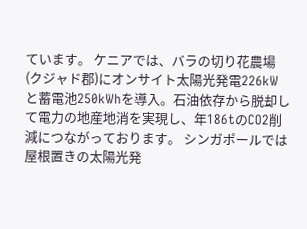ています。 ケニアでは、バラの切り花農場(クジャド郡)にオンサイト太陽光発電226kWと蓄電池250kWhを導入。石油依存から脱却して電力の地産地消を実現し、年186tのCO2削減につながっております。 シンガポールでは屋根置きの太陽光発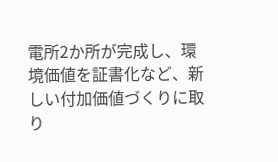電所2か所が完成し、環境価値を証書化など、新しい付加価値づくりに取り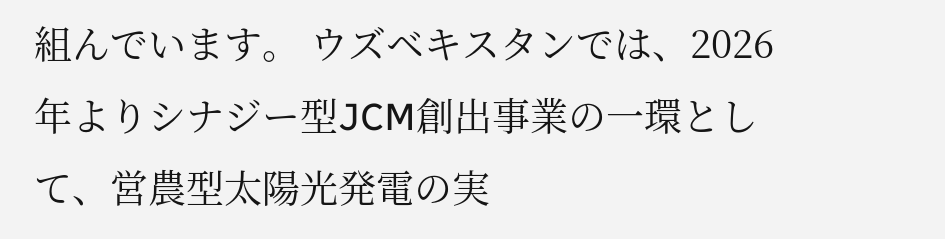組んでいます。 ウズベキスタンでは、2026年よりシナジー型JCM創出事業の一環として、営農型太陽光発電の実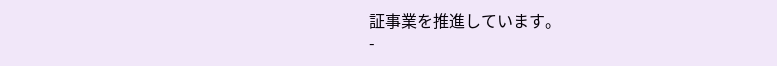証事業を推進しています。
-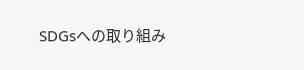SDGsへの取り組み